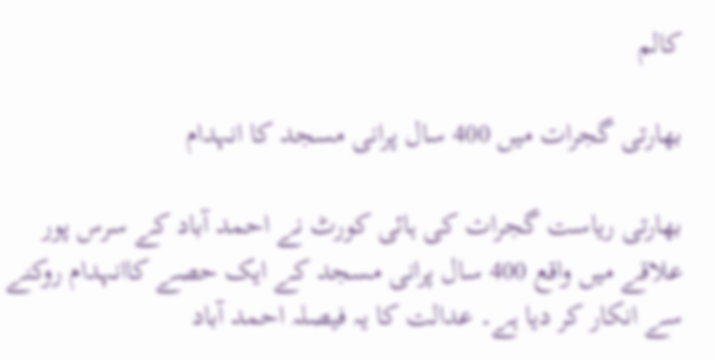کالم

بھارتی گجرات میں 400 سال پرانی مسجد کا انہدام

بھارتی ریاست گجرات کی ہائی کورٹ نے احمد آباد کے سرس پور علاقے میں واقع 400 سال پرانی مسجد کے ایک حصے کاانہدام روکنے سے انکار کر دیا ہے۔ عدالت کا یہ فیصلہ احمد آباد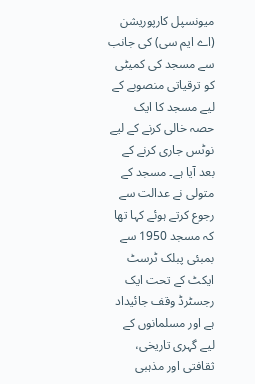میونسپل کارپوریشن (اے ایم سی) کی جانب سے مسجد کی کمیٹی کو ترقیاتی منصوبے کے لیے مسجد کا ایک حصہ خالی کرنے کے لیے نوٹس جاری کرنے کے بعد آیا ہے۔ مسجد کے متولی نے عدالت سے رجوع کرتے ہوئے کہا تھا کہ مسجد 1950 سے بمبئی پبلک ٹرسٹ ایکٹ کے تحت ایک رجسٹرڈ وقف جائیداد ہے اور مسلمانوں کے لیے گہری تاریخی، ثقافتی اور مذہبی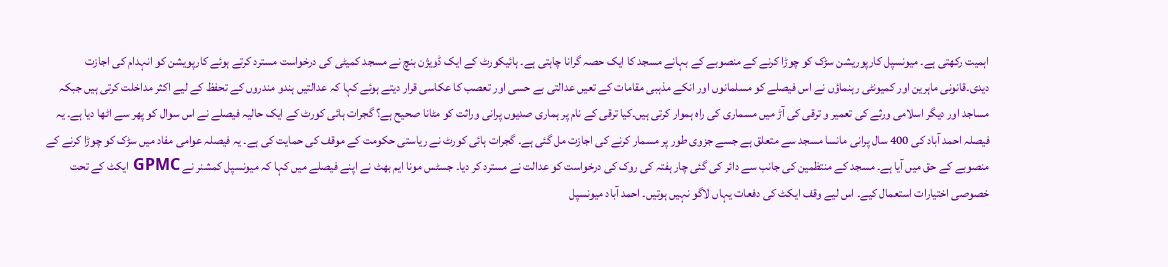اہمیت رکھتی ہے۔ میونسپل کارپوریشن سڑک کو چوڑا کرنے کے منصوبے کے بہانے مسجد کا ایک حصہ گرانا چاہتی ہے۔ ہائیکورٹ کے ایک ڈویژن بنچ نے مسجد کمیٹی کی درخواست مسترد کرتے ہوئے کارپویشن کو انہدام کی اجازت دیدی۔قانونی ماہرین اور کمیونٹی رہنماؤں نے اس فیصلے کو مسلمانوں اور انکے مذہبی مقامات کے تعیں عدالتی بے حسی اور تعصب کا عکاسی قرار دیتے ہوئے کہا کہ عدالتیں ہندو مندروں کے تحفظ کے لیے اکثر مداخلت کرتی ہیں جبکہ مساجد اور دیگر اسلامی ورثے کی تعمیر و ترقی کی آڑ میں مسماری کی راہ ہموار کرتی ہیں۔کیا ترقی کے نام پر ہماری صدیوں پرانی وراثت کو مٹانا صحیح ہے؟ گجرات ہائی کورٹ کے ایک حالیہ فیصلے نے اس سوال کو پھر سے اٹھا دیا ہے۔ یہ فیصلہ احمد آباد کی 400 سال پرانی مانسا مسجد سے متعلق ہے جسے جزوی طور پر مسمار کرنے کی اجازت مل گئی ہے۔ گجرات ہائی کورٹ نے ریاستی حکومت کے موقف کی حمایت کی ہے۔ یہ فیصلہ عوامی مفاد میں سڑک کو چوڑا کرنے کے منصوبے کے حق میں آیا ہے۔ مسجد کے منتظمین کی جانب سے دائر کی گئی چار ہفتہ کی روک کی درخواست کو عدالت نے مسترد کر دیا۔ جسٹس مونا ایم بھٹ نے اپنے فیصلے میں کہا کہ میونسپل کمشنر نے GPMC ایکٹ کے تحت خصوصی اختیارات استعمال کیے۔ اس لیے وقف ایکٹ کی دفعات یہاں لاگو نہیں ہوتیں۔ احمد آباد میونسپل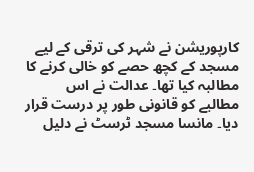کارپوریشن نے شہر کی ترقی کے لیے مسجد کے کچھ حصے کو خالی کرنے کا مطالبہ کیا تھا۔ عدالت نے اس مطالبے کو قانونی طور پر درست قرار دیا۔ مانسا مسجد ٹرسٹ نے دلیل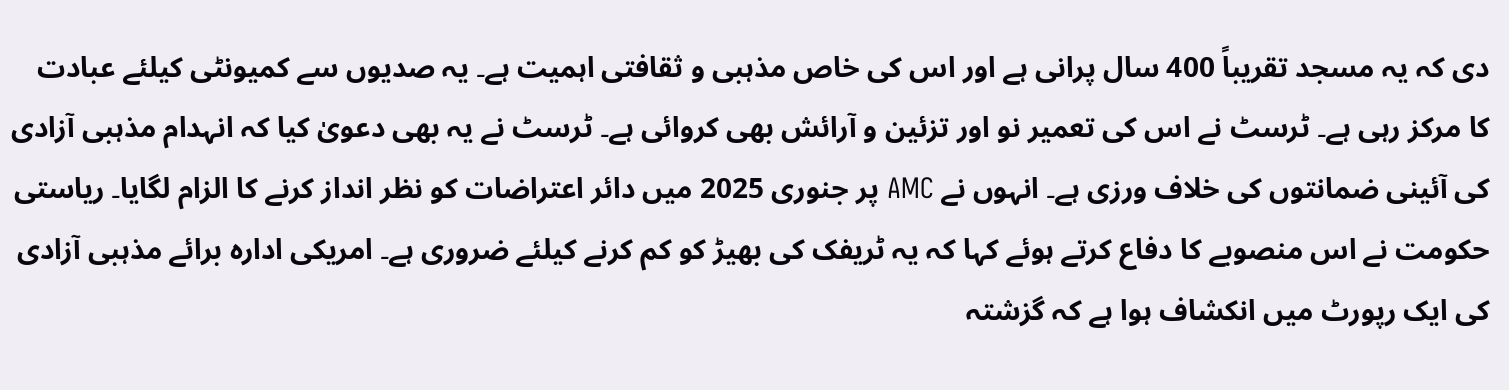دی کہ یہ مسجد تقریباً 400 سال پرانی ہے اور اس کی خاص مذہبی و ثقافتی اہمیت ہے۔ یہ صدیوں سے کمیونٹی کیلئے عبادت کا مرکز رہی ہے۔ ٹرسٹ نے اس کی تعمیر نو اور تزئین و آرائش بھی کروائی ہے۔ ٹرسٹ نے یہ بھی دعویٰ کیا کہ انہدام مذہبی آزادی کی آئینی ضمانتوں کی خلاف ورزی ہے۔ انہوں نے AMC پر جنوری 2025 میں دائر اعتراضات کو نظر انداز کرنے کا الزام لگایا۔ ریاستی حکومت نے اس منصوبے کا دفاع کرتے ہوئے کہا کہ یہ ٹریفک کی بھیڑ کو کم کرنے کیلئے ضروری ہے۔ امریکی ادارہ برائے مذہبی آزادی کی ایک رپورٹ میں انکشاف ہوا ہے کہ گزشتہ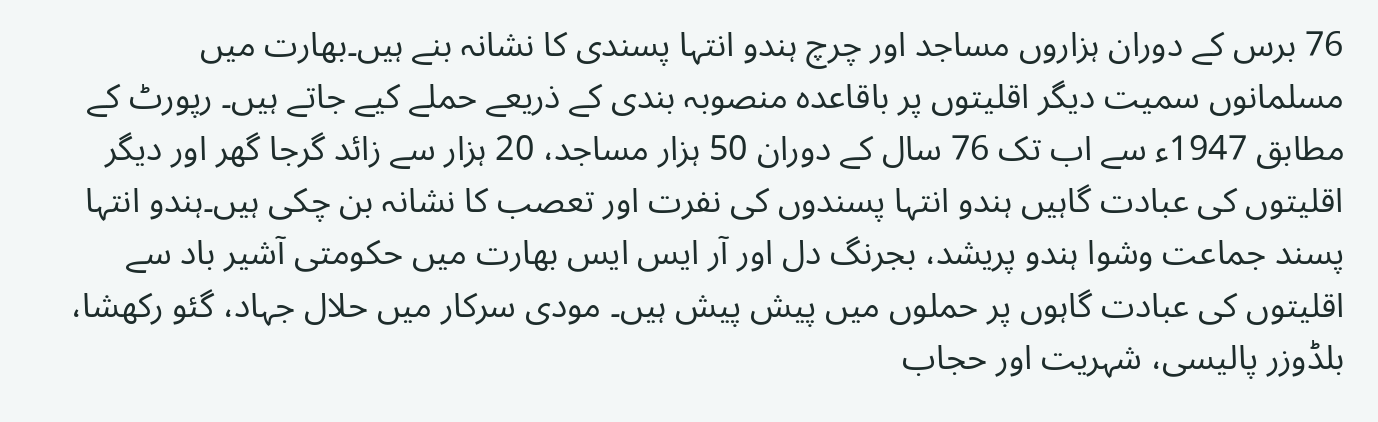76 برس کے دوران ہزاروں مساجد اور چرچ ہندو انتہا پسندی کا نشانہ بنے ہیں۔بھارت میں مسلمانوں سمیت دیگر اقلیتوں پر باقاعدہ منصوبہ بندی کے ذریعے حملے کیے جاتے ہیں۔ رپورٹ کے مطابق 1947ء سے اب تک 76 سال کے دوران 50 ہزار مساجد، 20 ہزار سے زائد گرجا گھر اور دیگر اقلیتوں کی عبادت گاہیں ہندو انتہا پسندوں کی نفرت اور تعصب کا نشانہ بن چکی ہیں۔ہندو انتہا پسند جماعت وشوا ہندو پریشد، بجرنگ دل اور آر ایس ایس بھارت میں حکومتی آشیر باد سے اقلیتوں کی عبادت گاہوں پر حملوں میں پیش پیش ہیں۔ مودی سرکار میں حلال جہاد، گئو رکھشا، بلڈوزر پالیسی، شہریت اور حجاب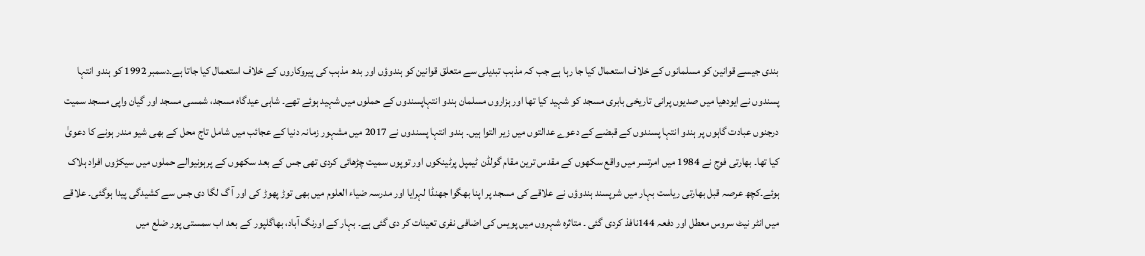بندی جیسے قوانین کو مسلمانوں کے خلاف استعمال کیا جا رہا ہے جب کہ مذہب تبدیلی سے متعلق قوانین کو ہندوؤں اور بدھ مذہب کی پیروکاروں کے خلاف استعمال کیا جاتا ہے۔دسمبر 1992 کو ہندو انتہا پسندوں نے ایودھیا میں صدیوں پرانی تاریخی بابری مسجد کو شہید کیا تھا اور ہزاروں مسلمان ہندو انتہاپسندوں کے حملوں میں شہید ہوئے تھے۔ شاہی عیدگاہ مسجد، شمسی مسجد اور گیان واپی مسجد سمیت درجنوں عبادت گاہوں پر ہندو انتہا پسندوں کے قبضے کے دعوے عدالتوں میں زیر التوا ہیں۔ ہندو انتہا پسندوں نے 2017 میں مشہور زمانہ دنیا کے عجائب میں شامل تاج محل کے بھی شیو مندر ہونے کا دعویٰ کیا تھا۔ بھارتی فوج نے 1984 میں امرتسر میں واقع سکھوں کے مقدس ترین مقام گولڈن ٹیمپل پرٹینکوں اور توپوں سمیت چڑھائی کردی تھی جس کے بعد سکھوں کے پرہونیوالے حملوں میں سیکڑوں افراد ہلاک ہوئے۔کچھ عرصہ قبل بھارتی ریاست بہار میں شرپسند ہندوؤں نے علاقے کی مسجد پر اپنا بھگوا جھنڈا لہرایا اور مدرسہ ضیاء العلوم میں بھی توڑ پھوڑ کی اور آ گ لگا دی جس سے کشیدگی پیدا ہوگئی۔ علاقے میں انٹر نیٹ سروس معطل اور دفعہ 144نافذ کردی گئی ۔ متاثرہ شہروں میں پویس کی اضافی نفری تعینات کر دی گئی ہے۔ بہار کے اورنگ آباد، بھاگلپور کے بعد اب سمستی پور ضلع میں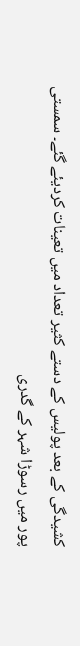کشیدگی کے بعد پولیس کے دستے کثیر تعداد میں تعینات کردیئے گئے۔ سمستی پور میں رسوڑا شہر کے گدری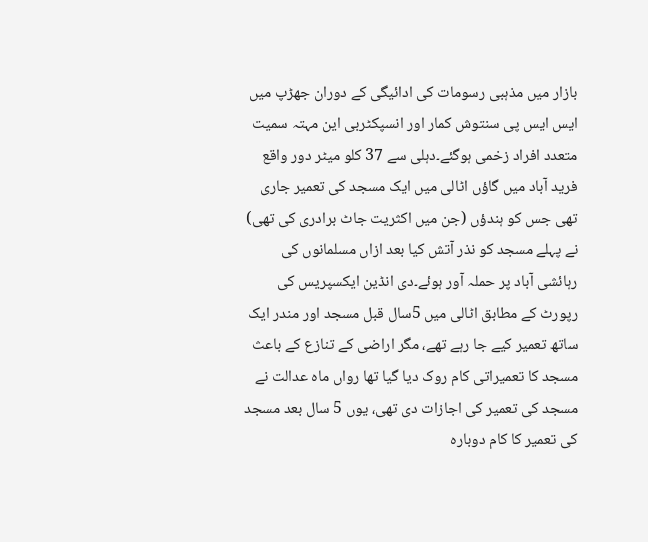بازار میں مذہبی رسومات کی ادائیگی کے دوران جھڑپ میں ایس ایس پی سنتوش کمار اور انسپکٹربی این مہتہ سمیت متعدد افراد زخمی ہوگئے۔دہلی سے 37 کلو میٹر دور واقع فرید آباد میں گاؤں اٹالی میں ایک مسجد کی تعمیر جاری تھی جس کو ہندؤں (جن میں اکثریت جاٹ برادری کی تھی) نے پہلے مسجد کو نذر آتش کیا بعد ازاں مسلمانوں کی رہائشی آباد پر حملہ آور ہوئے۔دی انڈین ایکسپریس کی رپورٹ کے مطابق اٹالی میں 5سال قبل مسجد اور مندر ایک ساتھ تعمیر کیے جا رہے تھے، مگر اراضی کے تنازع کے باعث مسجد کا تعمیراتی کام روک دیا گیا تھا رواں ماہ عدالت نے مسجد کی تعمیر کی اجازات دی تھی، یوں 5 سال بعد مسجد کی تعمیر کا کام دوبارہ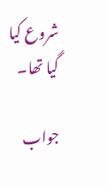شروع کیا گیا تھا۔

جواب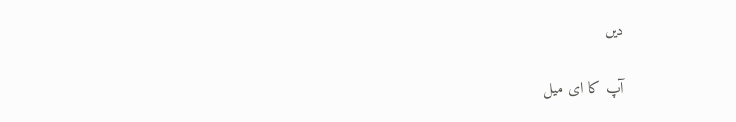دیں

آپ کا ای میل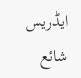ایڈریس شائع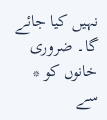نہیں کیا جائے گا۔ ضروری خانوں کو * سے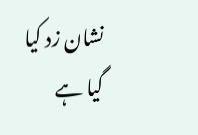نشان زد کیا گیا ہے